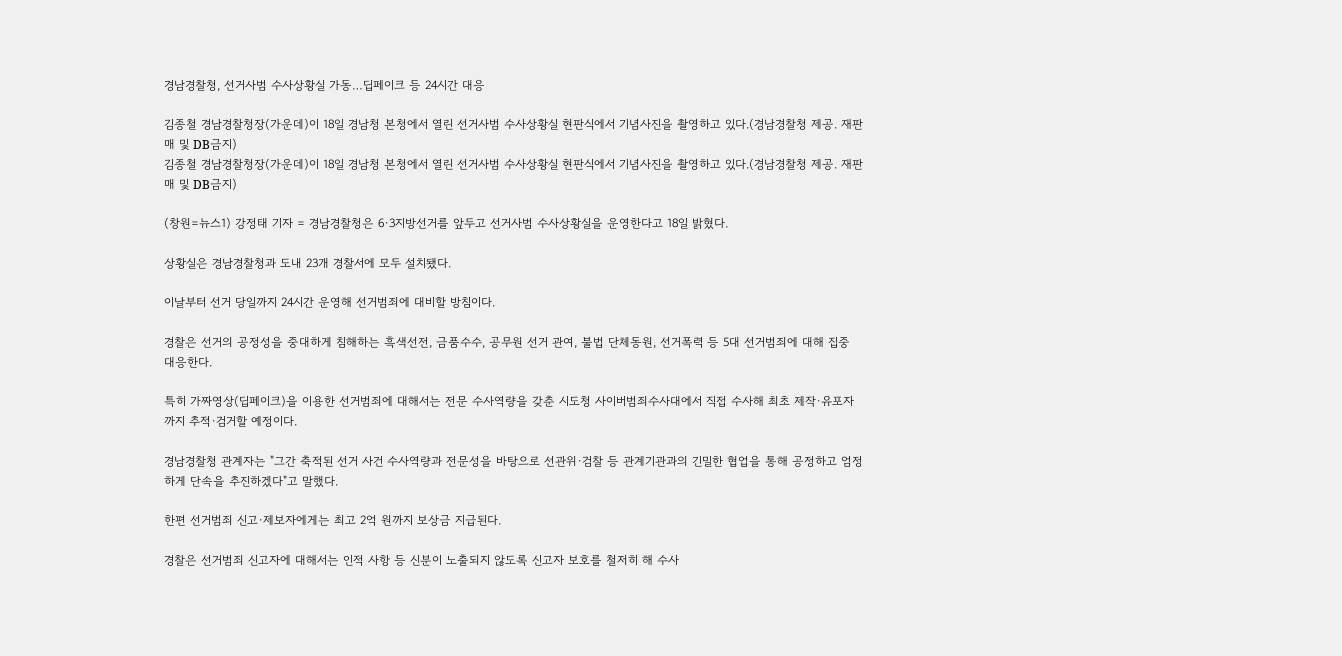경남경찰청, 선거사범 수사상황실 가동…딥페이크 등 24시간 대응

김종철 경남경찰청장(가운데)이 18일 경남청 본청에서 열린 선거사범 수사상황실 현판식에서 기념사진을 촬영하고 있다.(경남경찰청 제공. 재판매 및 DB금지)
김종철 경남경찰청장(가운데)이 18일 경남청 본청에서 열린 선거사범 수사상황실 현판식에서 기념사진을 촬영하고 있다.(경남경찰청 제공. 재판매 및 DB금지)

(창원=뉴스1) 강정태 기자 = 경남경찰청은 6·3지방선거를 앞두고 선거사범 수사상황실을 운영한다고 18일 밝혔다.

상황실은 경남경찰청과 도내 23개 경찰서에 모두 설치됐다.

이날부터 선거 당일까지 24시간 운영해 선거범죄에 대비할 방침이다.

경찰은 선거의 공정성을 중대하게 침해하는 흑색선전, 금품수수, 공무원 선거 관여, 불법 단체동원, 선거폭력 등 5대 선거범죄에 대해 집중 대응한다.

특히 가짜영상(딥페이크)을 이용한 선거범죄에 대해서는 전문 수사역량을 갖춘 시도청 사이버범죄수사대에서 직접 수사해 최초 제작·유포자까지 추적·검거할 예정이다.

경남경찰청 관계자는 "그간 축적된 선거 사건 수사역량과 전문성을 바탕으로 선관위·검찰 등 관계기관과의 긴밀한 협업을 통해 공정하고 엄정하게 단속을 추진하겠다"고 말했다.

한편 선거범죄 신고·제보자에게는 최고 2억 원까지 보상금 지급된다.

경찰은 선거범죄 신고자에 대해서는 인적 사항 등 신분이 노출되지 않도록 신고자 보호를 철저히 해 수사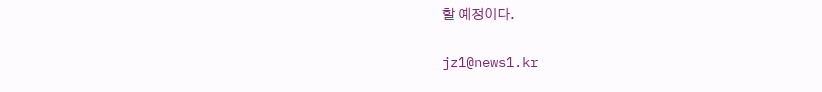할 예정이다.

jz1@news1.kr